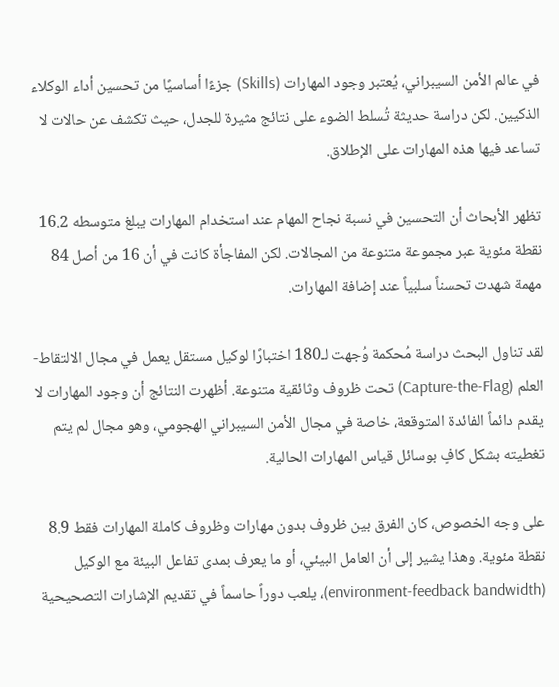في عالم الأمن السيبراني، يُعتبر وجود المهارات (Skills) جزءًا أساسيًا من تحسين أداء الوكلاء الذكيين. لكن دراسة حديثة تُسلط الضوء على نتائج مثيرة للجدل، حيث تكشف عن حالات لا تساعد فيها هذه المهارات على الإطلاق.

تظهر الأبحاث أن التحسين في نسبة نجاح المهام عند استخدام المهارات يبلغ متوسطه 16.2 نقطة مئوية عبر مجموعة متنوعة من المجالات. لكن المفاجأة كانت في أن 16 من أصل 84 مهمة شهدت تحسناً سلبياً عند إضافة المهارات.

لقد تناول البحث دراسة مُحكمة وُجهت لـ180 اختبارًا لوكيل مستقل يعمل في مجال الالتقاط-العلم (Capture-the-Flag) تحت ظروف وثائقية متنوعة. أظهرت النتائج أن وجود المهارات لا يقدم دائماً الفائدة المتوقعة، خاصة في مجال الأمن السيبراني الهجومي، وهو مجال لم يتم تغطيته بشكل كافٍ بوسائل قياس المهارات الحالية.

على وجه الخصوص، كان الفرق بين ظروف بدون مهارات وظروف كاملة المهارات فقط 8.9 نقطة مئوية. وهذا يشير إلى أن العامل البيئي، أو ما يعرف بمدى تفاعل البيئة مع الوكيل (environment-feedback bandwidth)، يلعب دوراً حاسماً في تقديم الإشارات التصحيحية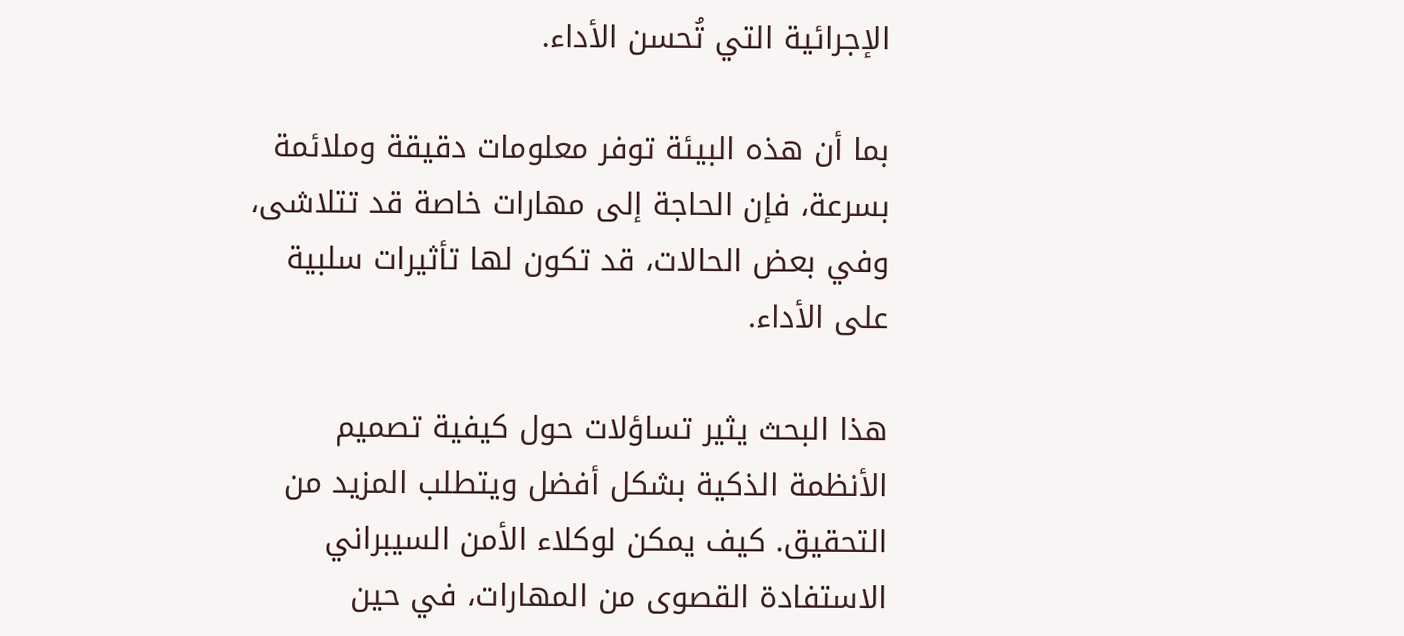الإجرائية التي تُحسن الأداء.

بما أن هذه البيئة توفر معلومات دقيقة وملائمة بسرعة، فإن الحاجة إلى مهارات خاصة قد تتلاشى، وفي بعض الحالات، قد تكون لها تأثيرات سلبية على الأداء.

هذا البحث يثير تساؤلات حول كيفية تصميم الأنظمة الذكية بشكل أفضل ويتطلب المزيد من التحقيق. كيف يمكن لوكلاء الأمن السيبراني الاستفادة القصوى من المهارات، في حين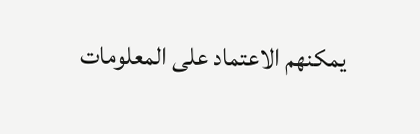يمكنهم الاعتماد على المعلومات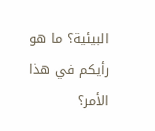البيئية؟ ما هو رأيكم في هذا الأمر؟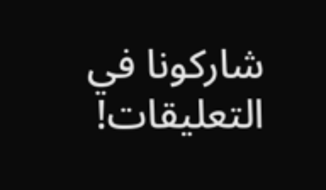شاركونا في التعليقات!